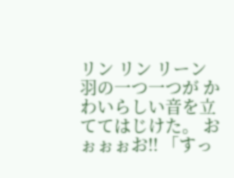リン リン リーン 羽の一つ一つが かわいらしい音を立ててはじけた。 おぉぉぉお!! 「すっ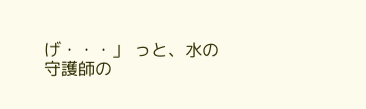げ・・・」 っと、水の守護師の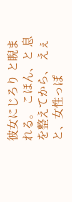彼女にじろり と睨まれる。 こほん、と 息を整えてから、 えぇと、女性っぽ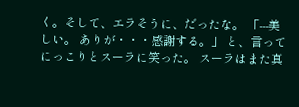く。そして、エラそうに、だったな。 「---美しい。 ありが・・・感謝する。」 と、言ってにっこりとスーラに笑った。 スーラはまた真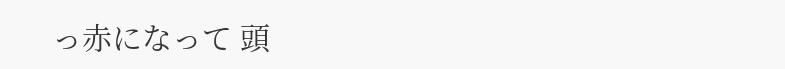っ赤になって 頭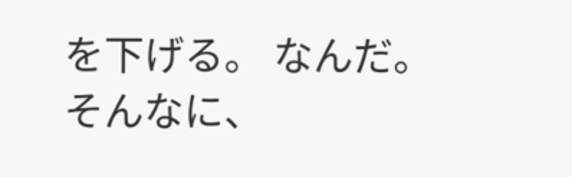を下げる。 なんだ。 そんなに、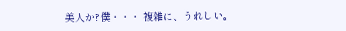美人か?僕・・・ 複雑に、うれしい。